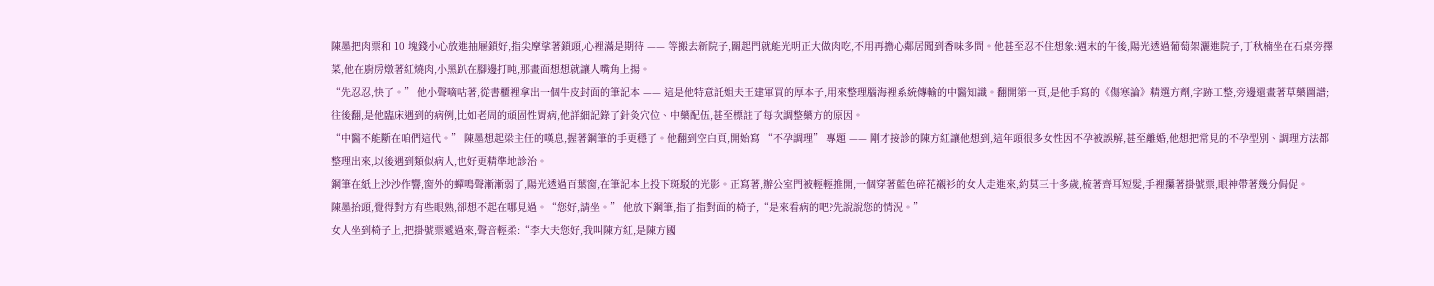陳墨把肉票和 10 塊錢小心放進抽屜鎖好,指尖摩挲著鎖頭,心裡滿是期待 —— 等搬去新院子,關起門就能光明正大做肉吃,不用再擔心鄰居聞到香味多問。他甚至忍不住想象:週末的午後,陽光透過葡萄架灑進院子,丁秋楠坐在石桌旁擇菜,他在廚房燉著紅燒肉,小黑趴在腳邊打盹,那畫面想想就讓人嘴角上揚。
“先忍忍,快了。” 他小聲嘀咕著,從書櫃裡拿出一個牛皮封面的筆記本 —— 這是他特意託姐夫王建軍買的厚本子,用來整理腦海裡系統傳輸的中醫知識。翻開第一頁,是他手寫的《傷寒論》精選方劑,字跡工整,旁邊還畫著草藥圖譜;往後翻,是他臨床遇到的病例,比如老周的頑固性胃病,他詳細記錄了針灸穴位、中藥配伍,甚至標註了每次調整藥方的原因。
“中醫不能斷在咱們這代。” 陳墨想起梁主任的嘆息,握著鋼筆的手更穩了。他翻到空白頁,開始寫 “不孕調理” 專題 —— 剛才接診的陳方紅讓他想到,這年頭很多女性因不孕被誤解,甚至離婚,他想把常見的不孕型別、調理方法都整理出來,以後遇到類似病人,也好更精準地診治。
鋼筆在紙上沙沙作響,窗外的蟬鳴聲漸漸弱了,陽光透過百葉窗,在筆記本上投下斑駁的光影。正寫著,辦公室門被輕輕推開,一個穿著藍色碎花襯衫的女人走進來,約莫三十多歲,梳著齊耳短髮,手裡攥著掛號票,眼神帶著幾分侷促。
陳墨抬頭,覺得對方有些眼熟,卻想不起在哪見過。“您好,請坐。” 他放下鋼筆,指了指對面的椅子,“是來看病的吧?先說說您的情況。”
女人坐到椅子上,把掛號票遞過來,聲音輕柔:“李大夫您好,我叫陳方紅,是陳方國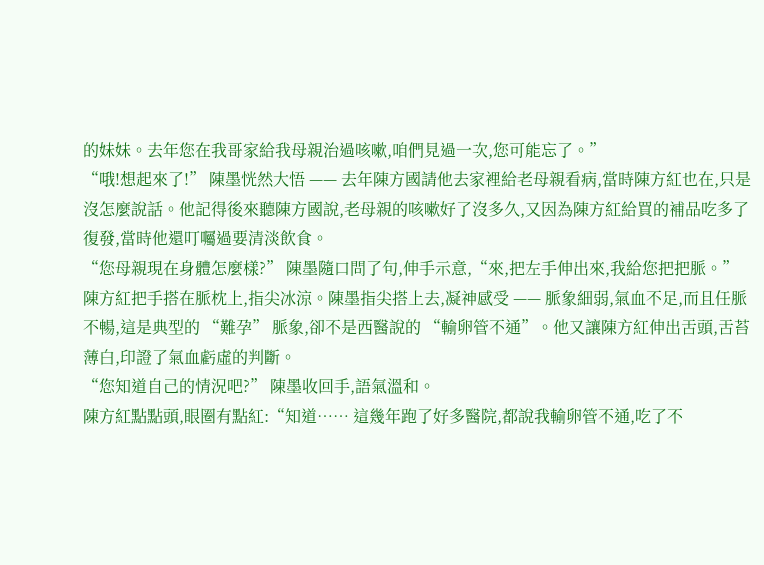的妹妹。去年您在我哥家給我母親治過咳嗽,咱們見過一次,您可能忘了。”
“哦!想起來了!” 陳墨恍然大悟 —— 去年陳方國請他去家裡給老母親看病,當時陳方紅也在,只是沒怎麼說話。他記得後來聽陳方國說,老母親的咳嗽好了沒多久,又因為陳方紅給買的補品吃多了復發,當時他還叮囑過要清淡飲食。
“您母親現在身體怎麼樣?” 陳墨隨口問了句,伸手示意,“來,把左手伸出來,我給您把把脈。”
陳方紅把手搭在脈枕上,指尖冰涼。陳墨指尖搭上去,凝神感受 —— 脈象細弱,氣血不足,而且任脈不暢,這是典型的 “難孕” 脈象,卻不是西醫說的 “輸卵管不通”。他又讓陳方紅伸出舌頭,舌苔薄白,印證了氣血虧虛的判斷。
“您知道自己的情況吧?” 陳墨收回手,語氣溫和。
陳方紅點點頭,眼圈有點紅:“知道…… 這幾年跑了好多醫院,都說我輸卵管不通,吃了不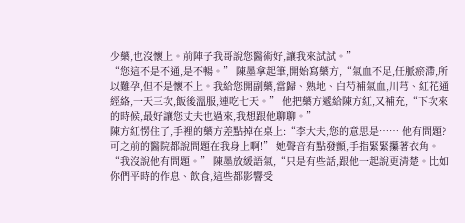少藥,也沒懷上。前陣子我哥說您醫術好,讓我來試試。”
“您這不是不通,是不暢。” 陳墨拿起筆,開始寫藥方,“氣血不足,任脈瘀滯,所以難孕,但不是懷不上。我給您開副藥,當歸、熟地、白芍補氣血,川芎、紅花通經絡,一天三次,飯後溫服,連吃七天。” 他把藥方遞給陳方紅,又補充,“下次來的時候,最好讓您丈夫也過來,我想跟他聊聊。”
陳方紅愣住了,手裡的藥方差點掉在桌上:“李大夫,您的意思是…… 他有問題?可之前的醫院都說問題在我身上啊!” 她聲音有點發顫,手指緊緊攥著衣角。
“我沒說他有問題。” 陳墨放緩語氣,“只是有些話,跟他一起說更清楚。比如你們平時的作息、飲食,這些都影響受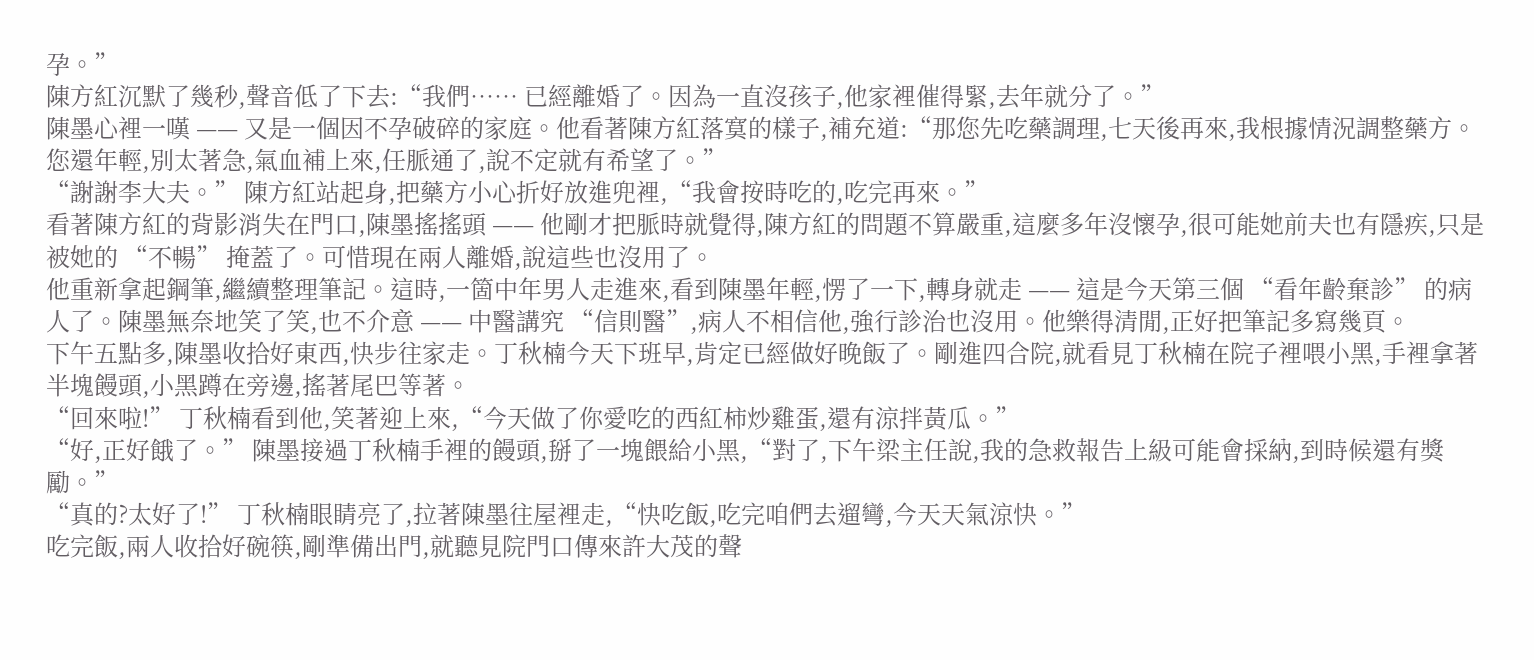孕。”
陳方紅沉默了幾秒,聲音低了下去:“我們…… 已經離婚了。因為一直沒孩子,他家裡催得緊,去年就分了。”
陳墨心裡一嘆 —— 又是一個因不孕破碎的家庭。他看著陳方紅落寞的樣子,補充道:“那您先吃藥調理,七天後再來,我根據情況調整藥方。您還年輕,別太著急,氣血補上來,任脈通了,說不定就有希望了。”
“謝謝李大夫。” 陳方紅站起身,把藥方小心折好放進兜裡,“我會按時吃的,吃完再來。”
看著陳方紅的背影消失在門口,陳墨搖搖頭 —— 他剛才把脈時就覺得,陳方紅的問題不算嚴重,這麼多年沒懷孕,很可能她前夫也有隱疾,只是被她的 “不暢” 掩蓋了。可惜現在兩人離婚,說這些也沒用了。
他重新拿起鋼筆,繼續整理筆記。這時,一箇中年男人走進來,看到陳墨年輕,愣了一下,轉身就走 —— 這是今天第三個 “看年齡棄診” 的病人了。陳墨無奈地笑了笑,也不介意 —— 中醫講究 “信則醫”,病人不相信他,強行診治也沒用。他樂得清閒,正好把筆記多寫幾頁。
下午五點多,陳墨收拾好東西,快步往家走。丁秋楠今天下班早,肯定已經做好晚飯了。剛進四合院,就看見丁秋楠在院子裡喂小黑,手裡拿著半塊饅頭,小黑蹲在旁邊,搖著尾巴等著。
“回來啦!” 丁秋楠看到他,笑著迎上來,“今天做了你愛吃的西紅柿炒雞蛋,還有涼拌黃瓜。”
“好,正好餓了。” 陳墨接過丁秋楠手裡的饅頭,掰了一塊餵給小黑,“對了,下午梁主任說,我的急救報告上級可能會採納,到時候還有獎勵。”
“真的?太好了!” 丁秋楠眼睛亮了,拉著陳墨往屋裡走,“快吃飯,吃完咱們去遛彎,今天天氣涼快。”
吃完飯,兩人收拾好碗筷,剛準備出門,就聽見院門口傳來許大茂的聲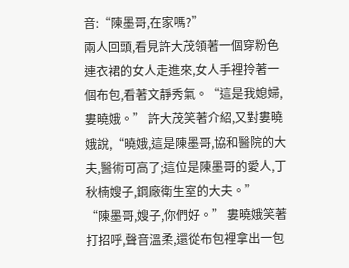音:“陳墨哥,在家嗎?”
兩人回頭,看見許大茂領著一個穿粉色連衣裙的女人走進來,女人手裡拎著一個布包,看著文靜秀氣。“這是我媳婦,婁曉娥。” 許大茂笑著介紹,又對婁曉娥說,“曉娥,這是陳墨哥,協和醫院的大夫,醫術可高了;這位是陳墨哥的愛人,丁秋楠嫂子,鋼廠衛生室的大夫。”
“陳墨哥,嫂子,你們好。” 婁曉娥笑著打招呼,聲音溫柔,還從布包裡拿出一包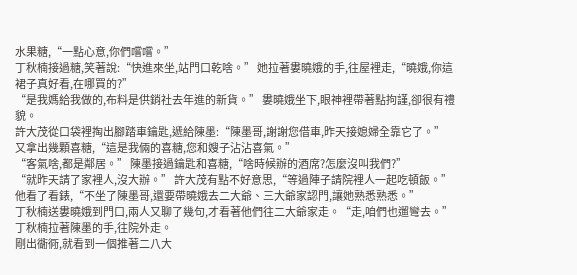水果糖,“一點心意,你們嚐嚐。”
丁秋楠接過糖,笑著說:“快進來坐,站門口乾啥。” 她拉著婁曉娥的手,往屋裡走,“曉娥,你這裙子真好看,在哪買的?”
“是我媽給我做的,布料是供銷社去年進的新貨。” 婁曉娥坐下,眼神裡帶著點拘謹,卻很有禮貌。
許大茂從口袋裡掏出腳踏車鑰匙,遞給陳墨:“陳墨哥,謝謝您借車,昨天接媳婦全靠它了。” 又拿出幾顆喜糖,“這是我倆的喜糖,您和嫂子沾沾喜氣。”
“客氣啥,都是鄰居。” 陳墨接過鑰匙和喜糖,“啥時候辦的酒席?怎麼沒叫我們?”
“就昨天請了家裡人,沒大辦。” 許大茂有點不好意思,“等過陣子請院裡人一起吃頓飯。” 他看了看錶,“不坐了陳墨哥,還要帶曉娥去二大爺、三大爺家認門,讓她熟悉熟悉。”
丁秋楠送婁曉娥到門口,兩人又聊了幾句,才看著他們往二大爺家走。“走,咱們也遛彎去。” 丁秋楠拉著陳墨的手,往院外走。
剛出衚衕,就看到一個推著二八大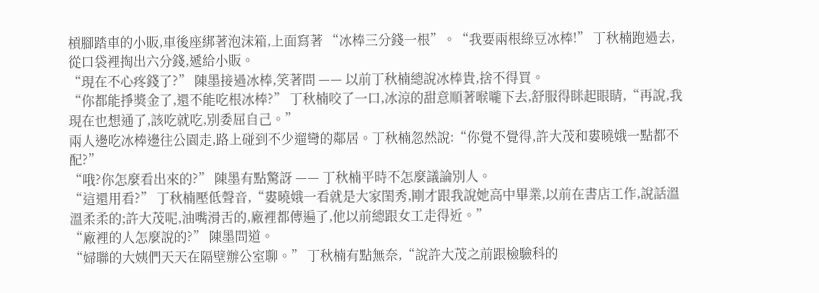槓腳踏車的小販,車後座綁著泡沫箱,上面寫著 “冰棒三分錢一根”。“我要兩根綠豆冰棒!” 丁秋楠跑過去,從口袋裡掏出六分錢,遞給小販。
“現在不心疼錢了?” 陳墨接過冰棒,笑著問 —— 以前丁秋楠總說冰棒貴,捨不得買。
“你都能掙獎金了,還不能吃根冰棒?” 丁秋楠咬了一口,冰涼的甜意順著喉嚨下去,舒服得眯起眼睛,“再說,我現在也想通了,該吃就吃,別委屈自己。”
兩人邊吃冰棒邊往公園走,路上碰到不少遛彎的鄰居。丁秋楠忽然說:“你覺不覺得,許大茂和婁曉娥一點都不配?”
“哦?你怎麼看出來的?” 陳墨有點驚訝 —— 丁秋楠平時不怎麼議論別人。
“這還用看?” 丁秋楠壓低聲音,“婁曉娥一看就是大家閨秀,剛才跟我說她高中畢業,以前在書店工作,說話溫溫柔柔的;許大茂呢,油嘴滑舌的,廠裡都傳遍了,他以前總跟女工走得近。”
“廠裡的人怎麼說的?” 陳墨問道。
“婦聯的大姨們天天在隔壁辦公室聊。” 丁秋楠有點無奈,“說許大茂之前跟檢驗科的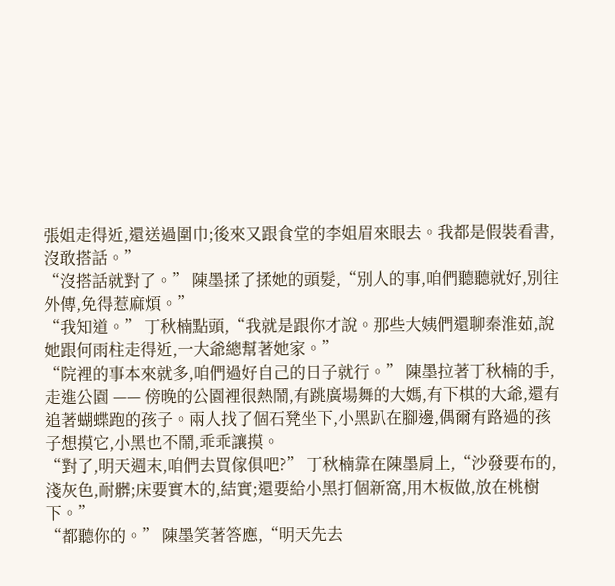張姐走得近,還送過圍巾;後來又跟食堂的李姐眉來眼去。我都是假裝看書,沒敢搭話。”
“沒搭話就對了。” 陳墨揉了揉她的頭髮,“別人的事,咱們聽聽就好,別往外傳,免得惹麻煩。”
“我知道。” 丁秋楠點頭,“我就是跟你才說。那些大姨們還聊秦淮茹,說她跟何雨柱走得近,一大爺總幫著她家。”
“院裡的事本來就多,咱們過好自己的日子就行。” 陳墨拉著丁秋楠的手,走進公園 —— 傍晚的公園裡很熱鬧,有跳廣場舞的大媽,有下棋的大爺,還有追著蝴蝶跑的孩子。兩人找了個石凳坐下,小黑趴在腳邊,偶爾有路過的孩子想摸它,小黑也不鬧,乖乖讓摸。
“對了,明天週末,咱們去買傢俱吧?” 丁秋楠靠在陳墨肩上,“沙發要布的,淺灰色,耐髒;床要實木的,結實;還要給小黑打個新窩,用木板做,放在桃樹下。”
“都聽你的。” 陳墨笑著答應,“明天先去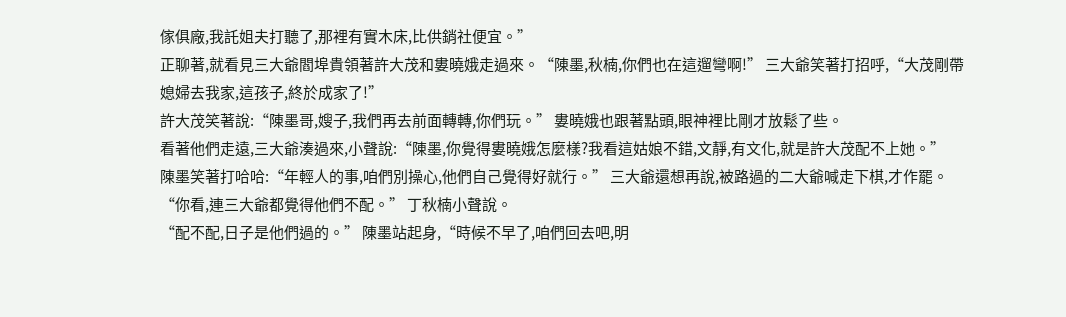傢俱廠,我託姐夫打聽了,那裡有實木床,比供銷社便宜。”
正聊著,就看見三大爺閻埠貴領著許大茂和婁曉娥走過來。“陳墨,秋楠,你們也在這遛彎啊!” 三大爺笑著打招呼,“大茂剛帶媳婦去我家,這孩子,終於成家了!”
許大茂笑著說:“陳墨哥,嫂子,我們再去前面轉轉,你們玩。” 婁曉娥也跟著點頭,眼神裡比剛才放鬆了些。
看著他們走遠,三大爺湊過來,小聲說:“陳墨,你覺得婁曉娥怎麼樣?我看這姑娘不錯,文靜,有文化,就是許大茂配不上她。”
陳墨笑著打哈哈:“年輕人的事,咱們別操心,他們自己覺得好就行。” 三大爺還想再說,被路過的二大爺喊走下棋,才作罷。
“你看,連三大爺都覺得他們不配。” 丁秋楠小聲說。
“配不配,日子是他們過的。” 陳墨站起身,“時候不早了,咱們回去吧,明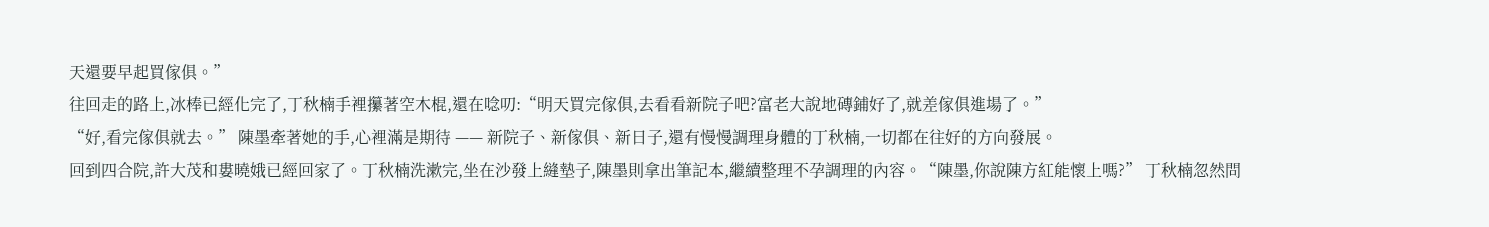天還要早起買傢俱。”
往回走的路上,冰棒已經化完了,丁秋楠手裡攥著空木棍,還在唸叨:“明天買完傢俱,去看看新院子吧?富老大說地磚鋪好了,就差傢俱進場了。”
“好,看完傢俱就去。” 陳墨牽著她的手,心裡滿是期待 —— 新院子、新傢俱、新日子,還有慢慢調理身體的丁秋楠,一切都在往好的方向發展。
回到四合院,許大茂和婁曉娥已經回家了。丁秋楠洗漱完,坐在沙發上縫墊子,陳墨則拿出筆記本,繼續整理不孕調理的內容。“陳墨,你說陳方紅能懷上嗎?” 丁秋楠忽然問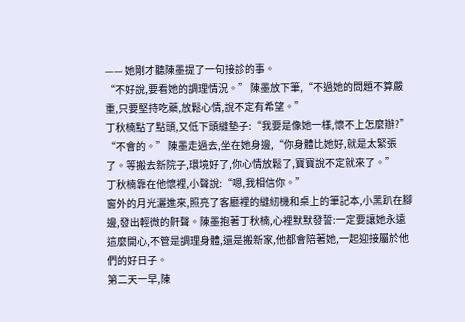—— 她剛才聽陳墨提了一句接診的事。
“不好說,要看她的調理情況。” 陳墨放下筆,“不過她的問題不算嚴重,只要堅持吃藥,放鬆心情,說不定有希望。”
丁秋楠點了點頭,又低下頭縫墊子:“我要是像她一樣,懷不上怎麼辦?”
“不會的。” 陳墨走過去,坐在她身邊,“你身體比她好,就是太緊張了。等搬去新院子,環境好了,你心情放鬆了,寶寶說不定就來了。”
丁秋楠靠在他懷裡,小聲說:“嗯,我相信你。”
窗外的月光灑進來,照亮了客廳裡的縫紉機和桌上的筆記本,小黑趴在腳邊,發出輕微的鼾聲。陳墨抱著丁秋楠,心裡默默發誓:一定要讓她永遠這麼開心,不管是調理身體,還是搬新家,他都會陪著她,一起迎接屬於他們的好日子。
第二天一早,陳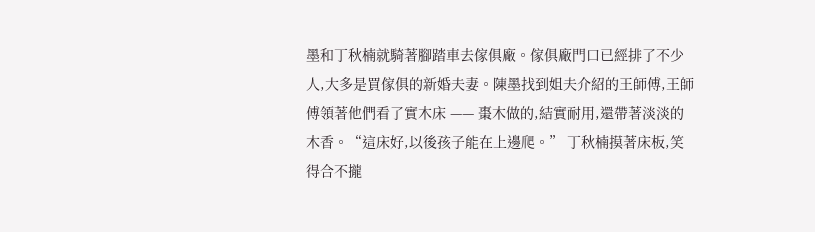墨和丁秋楠就騎著腳踏車去傢俱廠。傢俱廠門口已經排了不少人,大多是買傢俱的新婚夫妻。陳墨找到姐夫介紹的王師傅,王師傅領著他們看了實木床 —— 棗木做的,結實耐用,還帶著淡淡的木香。“這床好,以後孩子能在上邊爬。” 丁秋楠摸著床板,笑得合不攏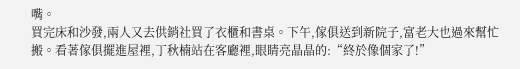嘴。
買完床和沙發,兩人又去供銷社買了衣櫃和書桌。下午,傢俱送到新院子,富老大也過來幫忙搬。看著傢俱擺進屋裡,丁秋楠站在客廳裡,眼睛亮晶晶的:“終於像個家了!”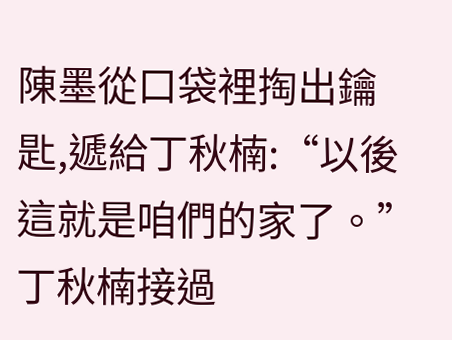陳墨從口袋裡掏出鑰匙,遞給丁秋楠:“以後這就是咱們的家了。” 丁秋楠接過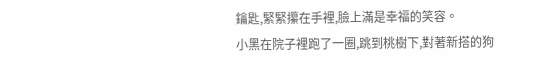鑰匙,緊緊攥在手裡,臉上滿是幸福的笑容。
小黑在院子裡跑了一圈,跳到桃樹下,對著新搭的狗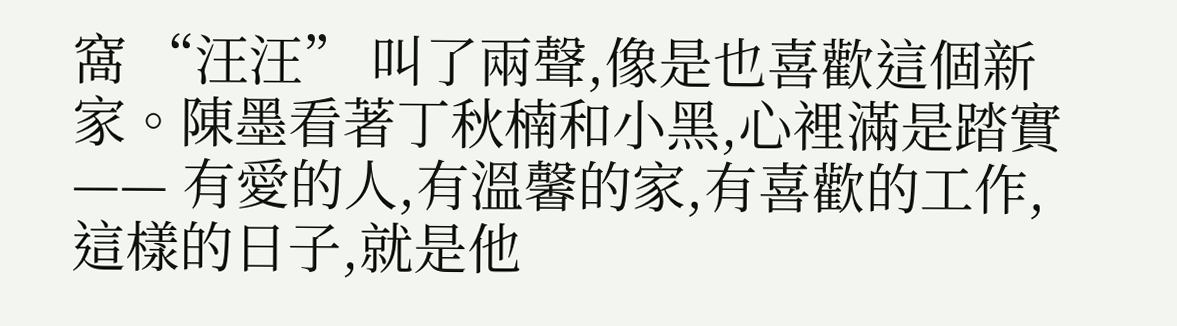窩 “汪汪” 叫了兩聲,像是也喜歡這個新家。陳墨看著丁秋楠和小黑,心裡滿是踏實 —— 有愛的人,有溫馨的家,有喜歡的工作,這樣的日子,就是他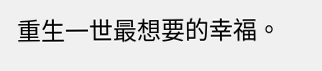重生一世最想要的幸福。